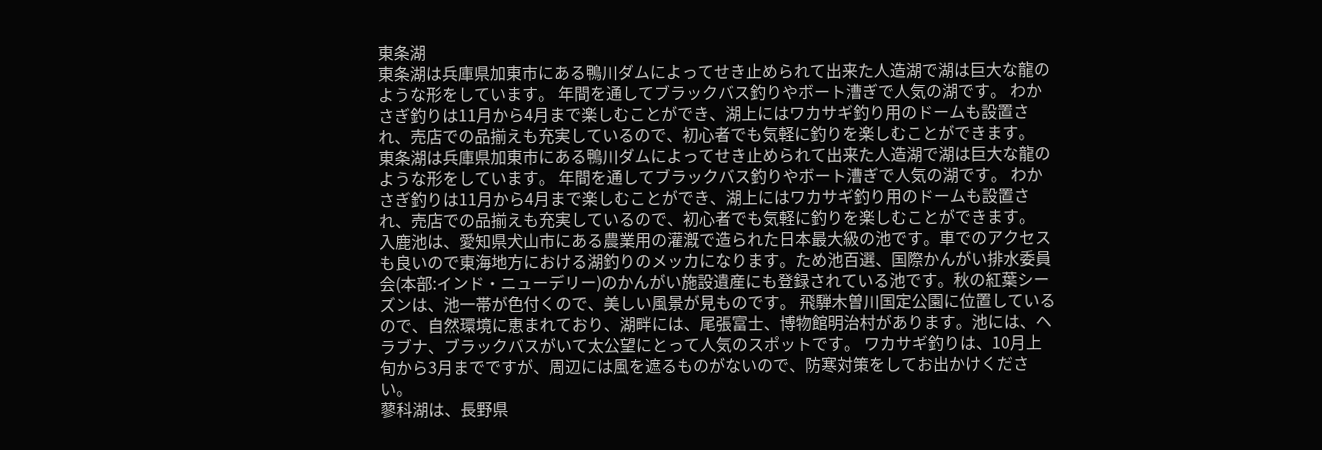東条湖
東条湖は兵庫県加東市にある鴨川ダムによってせき止められて出来た人造湖で湖は巨大な龍のような形をしています。 年間を通してブラックバス釣りやボート漕ぎで人気の湖です。 わかさぎ釣りは11月から4月まで楽しむことができ、湖上にはワカサギ釣り用のドームも設置され、売店での品揃えも充実しているので、初心者でも気軽に釣りを楽しむことができます。
東条湖は兵庫県加東市にある鴨川ダムによってせき止められて出来た人造湖で湖は巨大な龍のような形をしています。 年間を通してブラックバス釣りやボート漕ぎで人気の湖です。 わかさぎ釣りは11月から4月まで楽しむことができ、湖上にはワカサギ釣り用のドームも設置され、売店での品揃えも充実しているので、初心者でも気軽に釣りを楽しむことができます。
入鹿池は、愛知県犬山市にある農業用の灌漑で造られた日本最大級の池です。車でのアクセスも良いので東海地方における湖釣りのメッカになります。ため池百選、国際かんがい排水委員会(本部:インド・ニューデリー)のかんがい施設遺産にも登録されている池です。秋の紅葉シーズンは、池一帯が色付くので、美しい風景が見ものです。 飛騨木曽川国定公園に位置しているので、自然環境に恵まれており、湖畔には、尾張富士、博物館明治村があります。池には、ヘラブナ、ブラックバスがいて太公望にとって人気のスポットです。 ワカサギ釣りは、10月上旬から3月までですが、周辺には風を遮るものがないので、防寒対策をしてお出かけください。
蓼科湖は、長野県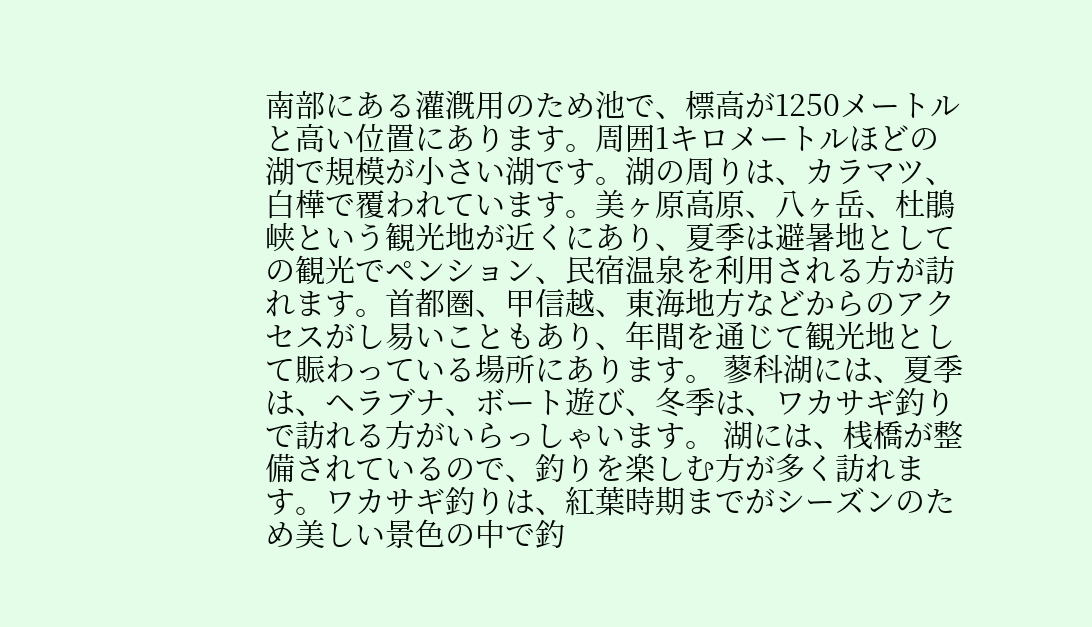南部にある灌漑用のため池で、標高が1250メートルと高い位置にあります。周囲1キロメートルほどの湖で規模が小さい湖です。湖の周りは、カラマツ、白樺で覆われています。美ヶ原高原、八ヶ岳、杜鵑峡という観光地が近くにあり、夏季は避暑地としての観光でペンション、民宿温泉を利用される方が訪れます。首都圏、甲信越、東海地方などからのアクセスがし易いこともあり、年間を通じて観光地として賑わっている場所にあります。 蓼科湖には、夏季は、ヘラブナ、ボート遊び、冬季は、ワカサギ釣りで訪れる方がいらっしゃいます。 湖には、桟橋が整備されているので、釣りを楽しむ方が多く訪れます。ワカサギ釣りは、紅葉時期までがシーズンのため美しい景色の中で釣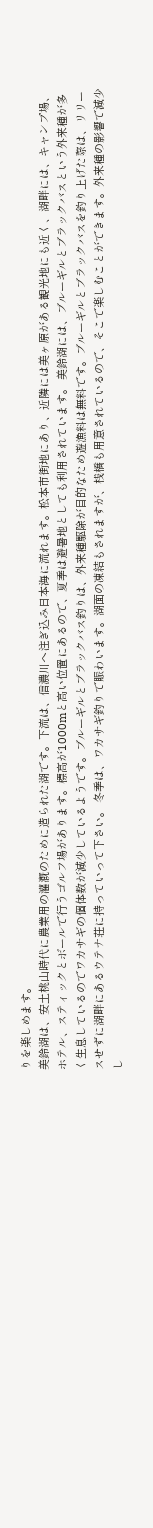りを楽しめます。
美鈴湖は、安土桃山時代に農業用の灌漑のために造られた湖です。下流は、信濃川へ注ぎ込み日本海に流れます。松本市街地にあり、近隣には美ヶ原がある観光地にも近く、湖畔には、キャンプ場、ホテル、スティックとボールで行うゴルフ場があります。標高が1000mと高い位置にあるので、夏季は避暑地としても利用されています。 美鈴湖には、ブルーギルとブラックバスという外来種が多く生息しているのでワカサギの個体数が減少しているようです。ブルーギルとブラックバス釣りは、外来種駆除が目的なため遊漁料は無料です。ブルーギルとブラックバスを釣り上げた際は、リリースせずに湖畔にあるウテナ荘に持っていって下さい。 冬季は、ワカサギ釣りで賑わいます。湖面の凍結もされますが、桟橋も用意されているので、そこで楽しむことができます。外来種の影響で減少し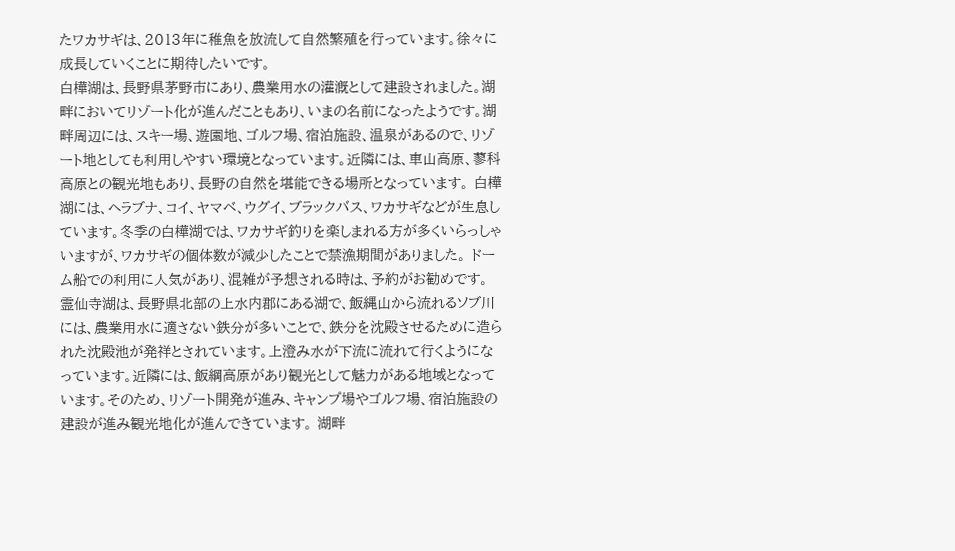たワカサギは、2013年に稚魚を放流して自然繁殖を行っています。徐々に成長していくことに期待したいです。
白樺湖は、長野県茅野市にあり、農業用水の灌漑として建設されました。湖畔においてリゾート化が進んだこともあり、いまの名前になったようです。湖畔周辺には、スキー場、遊園地、ゴルフ場、宿泊施設、温泉があるので、リゾート地としても利用しやすい環境となっています。近隣には、車山高原、蓼科高原との観光地もあり、長野の自然を堪能できる場所となっています。 白樺湖には、ヘラブナ、コイ、ヤマベ、ウグイ、ブラックバス、ワカサギなどが生息しています。冬季の白樺湖では、ワカサギ釣りを楽しまれる方が多くいらっしゃいますが、ワカサギの個体数が減少したことで禁漁期間がありました。 ドーム船での利用に人気があり、混雑が予想される時は、予約がお勧めです。
霊仙寺湖は、長野県北部の上水内郡にある湖で、飯縄山から流れるソブ川には、農業用水に適さない鉄分が多いことで、鉄分を沈殿させるために造られた沈殿池が発祥とされています。上澄み水が下流に流れて行くようになっています。近隣には、飯綱高原があり観光として魅力がある地域となっています。そのため、リゾート開発が進み、キャンプ場やゴルフ場、宿泊施設の建設が進み観光地化が進んできています。 湖畔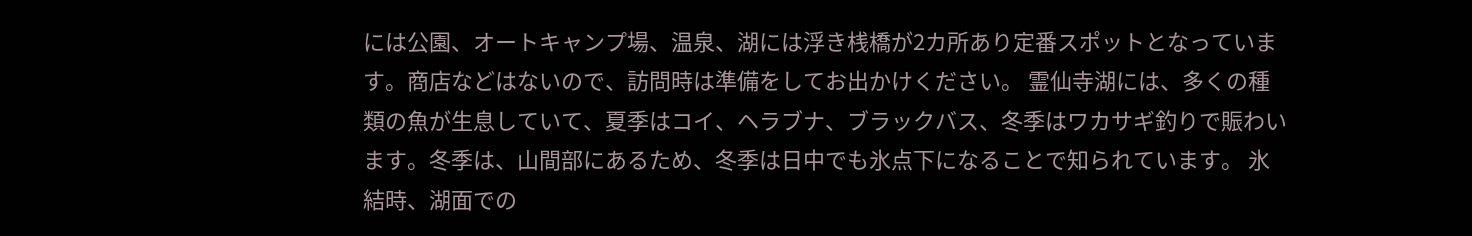には公園、オートキャンプ場、温泉、湖には浮き桟橋が2カ所あり定番スポットとなっています。商店などはないので、訪問時は準備をしてお出かけください。 霊仙寺湖には、多くの種類の魚が生息していて、夏季はコイ、ヘラブナ、ブラックバス、冬季はワカサギ釣りで賑わいます。冬季は、山間部にあるため、冬季は日中でも氷点下になることで知られています。 氷結時、湖面での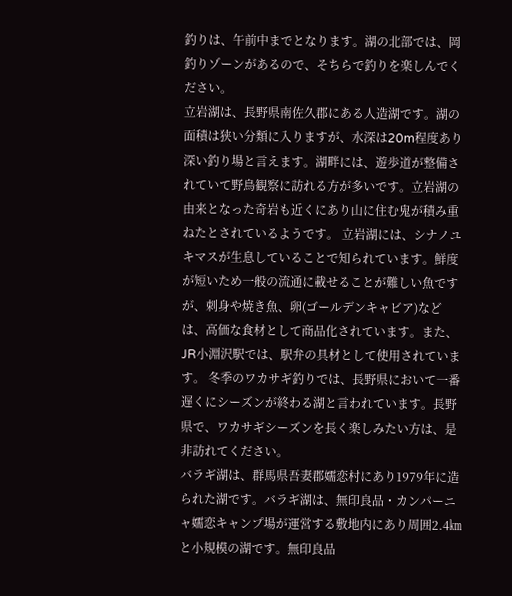釣りは、午前中までとなります。湖の北部では、岡釣りゾーンがあるので、そちらで釣りを楽しんでください。
立岩湖は、長野県南佐久郡にある人造湖です。湖の面積は狭い分類に入りますが、水深は20m程度あり深い釣り場と言えます。湖畔には、遊歩道が整備されていて野鳥観察に訪れる方が多いです。立岩湖の由来となった奇岩も近くにあり山に住む鬼が積み重ねたとされているようです。 立岩湖には、シナノユキマスが生息していることで知られています。鮮度が短いため一般の流通に載せることが難しい魚ですが、刺身や焼き魚、卵(ゴールデンキャビア)などは、高価な食材として商品化されています。また、JR小淵沢駅では、駅弁の具材として使用されています。 冬季のワカサギ釣りでは、長野県において一番遅くにシーズンが終わる湖と言われています。長野県で、ワカサギシーズンを長く楽しみたい方は、是非訪れてください。
バラギ湖は、群馬県吾妻郡嬬恋村にあり1979年に造られた湖です。バラギ湖は、無印良品・カンパーニャ嬬恋キャンプ場が運営する敷地内にあり周囲2.4㎞と小規模の湖です。無印良品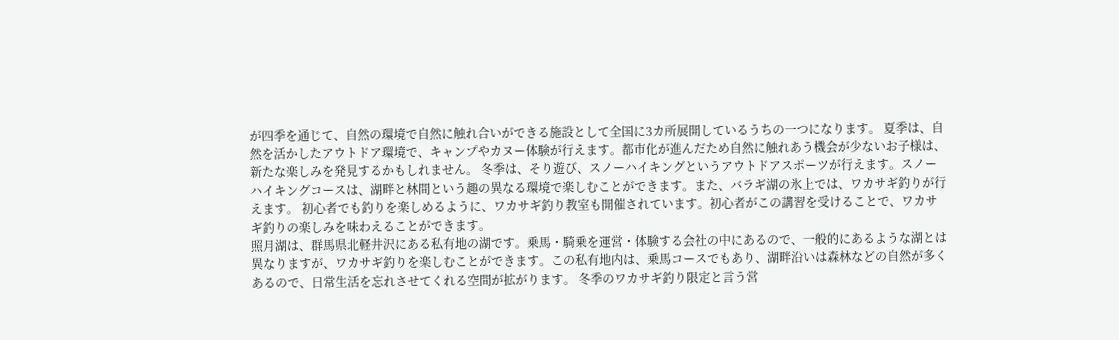が四季を通じて、自然の環境で自然に触れ合いができる施設として全国に3カ所展開しているうちの一つになります。 夏季は、自然を活かしたアウトドア環境で、キャンプやカヌー体験が行えます。都市化が進んだため自然に触れあう機会が少ないお子様は、新たな楽しみを発見するかもしれません。 冬季は、そり遊び、スノーハイキングというアウトドアスポーツが行えます。スノーハイキングコースは、湖畔と林間という趣の異なる環境で楽しむことができます。また、バラギ湖の氷上では、ワカサギ釣りが行えます。 初心者でも釣りを楽しめるように、ワカサギ釣り教室も開催されています。初心者がこの講習を受けることで、ワカサギ釣りの楽しみを味わえることができます。
照月湖は、群馬県北軽井沢にある私有地の湖です。乗馬・騎乗を運営・体験する会社の中にあるので、一般的にあるような湖とは異なりますが、ワカサギ釣りを楽しむことができます。この私有地内は、乗馬コースでもあり、湖畔沿いは森林などの自然が多くあるので、日常生活を忘れさせてくれる空間が拡がります。 冬季のワカサギ釣り限定と言う営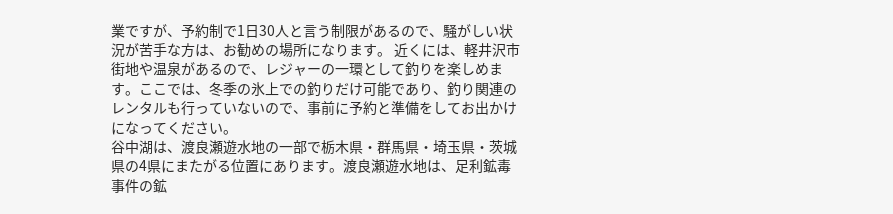業ですが、予約制で1日30人と言う制限があるので、騒がしい状況が苦手な方は、お勧めの場所になります。 近くには、軽井沢市街地や温泉があるので、レジャーの一環として釣りを楽しめます。ここでは、冬季の氷上での釣りだけ可能であり、釣り関連のレンタルも行っていないので、事前に予約と準備をしてお出かけになってください。
谷中湖は、渡良瀬遊水地の一部で栃木県・群馬県・埼玉県・茨城県の4県にまたがる位置にあります。渡良瀬遊水地は、足利鉱毒事件の鉱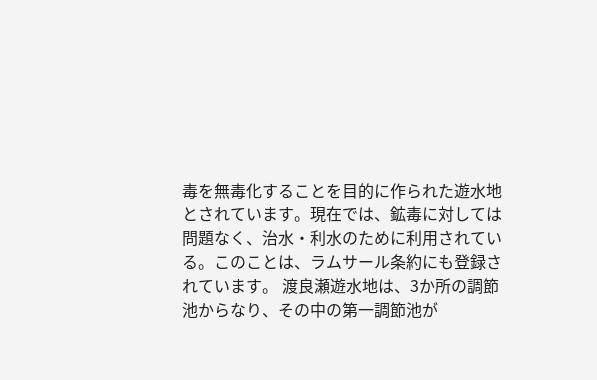毒を無毒化することを目的に作られた遊水地とされています。現在では、鉱毒に対しては問題なく、治水・利水のために利用されている。このことは、ラムサール条約にも登録されています。 渡良瀬遊水地は、3か所の調節池からなり、その中の第一調節池が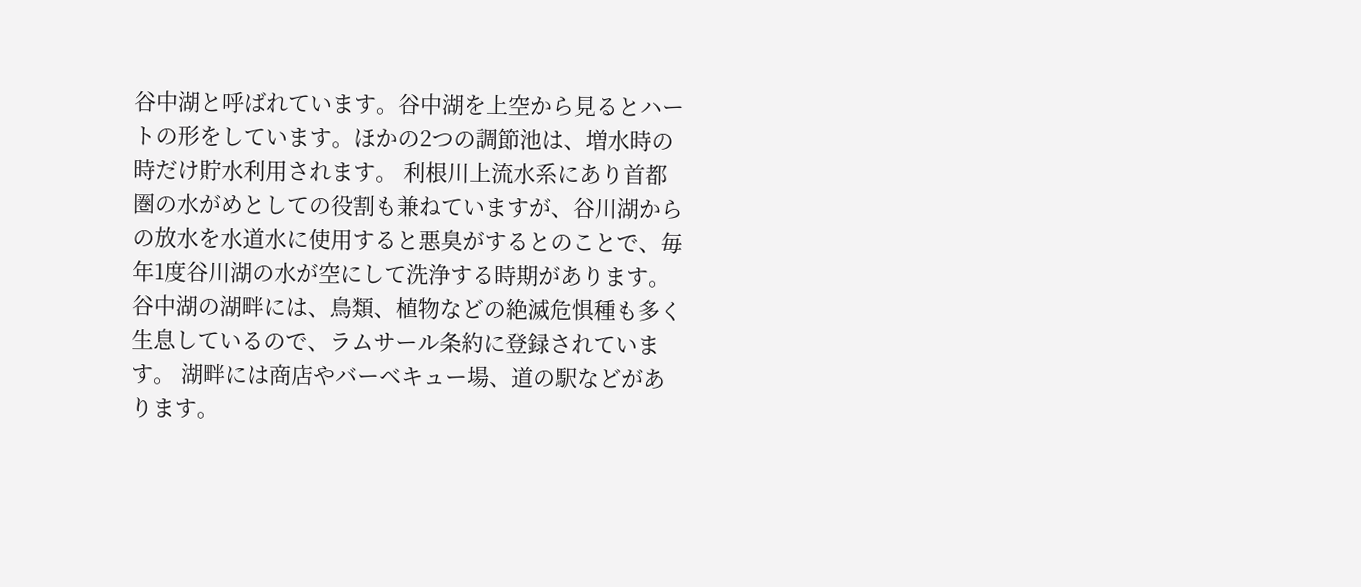谷中湖と呼ばれています。谷中湖を上空から見るとハートの形をしています。ほかの2つの調節池は、増水時の時だけ貯水利用されます。 利根川上流水系にあり首都圏の水がめとしての役割も兼ねていますが、谷川湖からの放水を水道水に使用すると悪臭がするとのことで、毎年1度谷川湖の水が空にして洗浄する時期があります。 谷中湖の湖畔には、鳥類、植物などの絶滅危惧種も多く生息しているので、ラムサール条約に登録されています。 湖畔には商店やバーベキュー場、道の駅などがあります。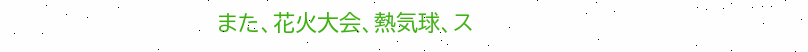また、花火大会、熱気球、ス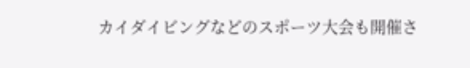カイダイビングなどのスポーツ大会も開催さ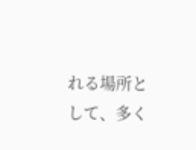れる場所として、多く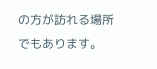の方が訪れる場所でもあります。